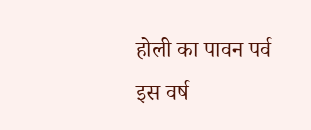होली का पावन पर्व इस वर्ष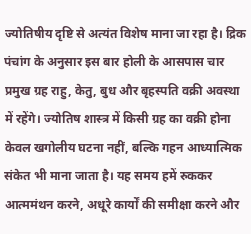ज्योतिषीय दृष्टि से अत्यंत विशेष माना जा रहा है। द्रिक पंचांग के अनुसार इस बार होली के आसपास चार प्रमुख ग्रह राहु, केतु, बुध और बृहस्पति वक्री अवस्था में रहेंगे। ज्योतिष शास्त्र में किसी ग्रह का वक्री होना केवल खगोलीय घटना नहीं, बल्कि गहन आध्यात्मिक संकेत भी माना जाता है। यह समय हमें रुककर आत्ममंथन करने, अधूरे कार्यों की समीक्षा करने और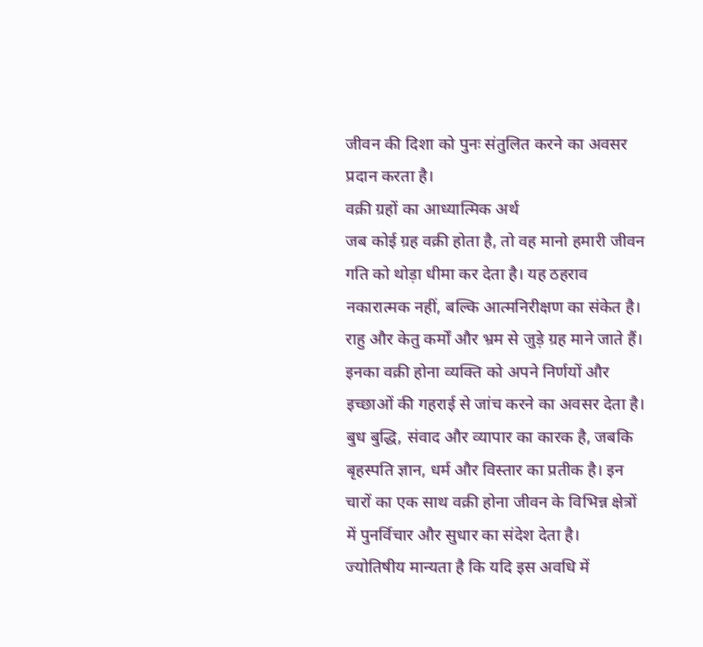जीवन की दिशा को पुनः संतुलित करने का अवसर प्रदान करता है।
वक्री ग्रहों का आध्यात्मिक अर्थ
जब कोई ग्रह वक्री होता है, तो वह मानो हमारी जीवन गति को थोड़ा धीमा कर देता है। यह ठहराव नकारात्मक नहीं, बल्कि आत्मनिरीक्षण का संकेत है। राहु और केतु कर्मों और भ्रम से जुड़े ग्रह माने जाते हैं। इनका वक्री होना व्यक्ति को अपने निर्णयों और इच्छाओं की गहराई से जांच करने का अवसर देता है। बुध बुद्धि, संवाद और व्यापार का कारक है, जबकि बृहस्पति ज्ञान, धर्म और विस्तार का प्रतीक है। इन चारों का एक साथ वक्री होना जीवन के विभिन्न क्षेत्रों में पुनर्विचार और सुधार का संदेश देता है।
ज्योतिषीय मान्यता है कि यदि इस अवधि में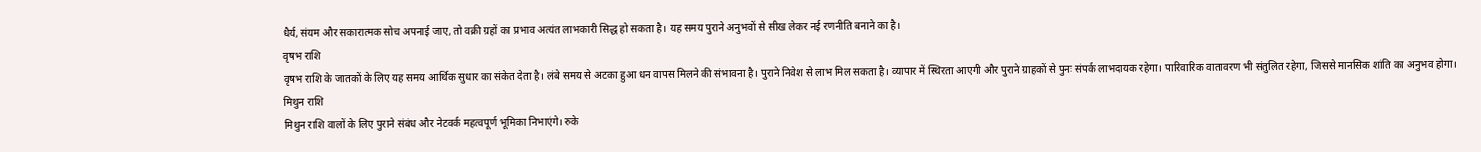धैर्य, संयम और सकारात्मक सोच अपनाई जाए, तो वक्री ग्रहों का प्रभाव अत्यंत लाभकारी सिद्ध हो सकता है। यह समय पुराने अनुभवों से सीख लेकर नई रणनीति बनाने का है।
वृषभ राशि
वृषभ राशि के जातकों के लिए यह समय आर्थिक सुधार का संकेत देता है। लंबे समय से अटका हुआ धन वापस मिलने की संभावना है। पुराने निवेश से लाभ मिल सकता है। व्यापार में स्थिरता आएगी और पुराने ग्राहकों से पुनः संपर्क लाभदायक रहेगा। पारिवारिक वातावरण भी संतुलित रहेगा, जिससे मानसिक शांति का अनुभव होगा।
मिथुन राशि
मिथुन राशि वालों के लिए पुराने संबंध और नेटवर्क महत्वपूर्ण भूमिका निभाएंगे। रुके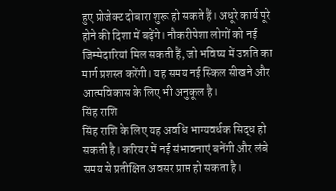हुए प्रोजेक्ट दोबारा शुरू हो सकते हैं। अधूरे कार्य पूरे होने की दिशा में बढ़ेंगे। नौकरीपेशा लोगों को नई जिम्मेदारियां मिल सकती हैं, जो भविष्य में उन्नति का मार्ग प्रशस्त करेंगी। यह समय नई स्किल सीखने और आत्मविकास के लिए भी अनुकूल है।
सिंह राशि
सिंह राशि के लिए यह अवधि भाग्यवर्धक सिद्ध हो सकती है। करियर में नई संभावनाएं बनेंगी और लंबे समय से प्रतीक्षित अवसर प्राप्त हो सकता है।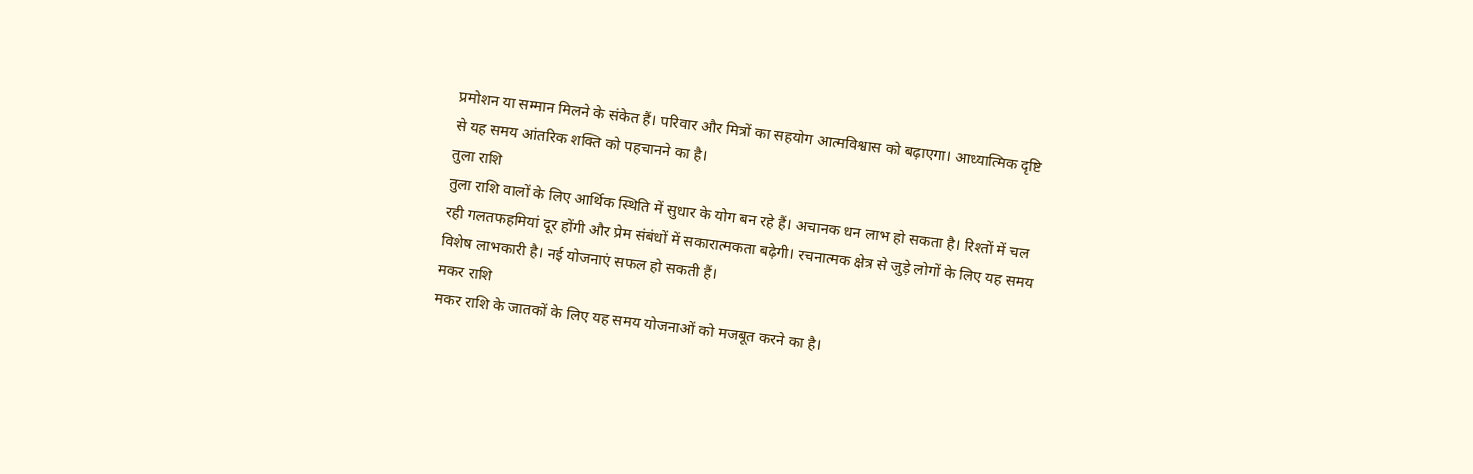प्रमोशन या सम्मान मिलने के संकेत हैं। परिवार और मित्रों का सहयोग आत्मविश्वास को बढ़ाएगा। आध्यात्मिक दृष्टि से यह समय आंतरिक शक्ति को पहचानने का है।
तुला राशि
तुला राशि वालों के लिए आर्थिक स्थिति में सुधार के योग बन रहे हैं। अचानक धन लाभ हो सकता है। रिश्तों में चल रही गलतफहमियां दूर होंगी और प्रेम संबंधों में सकारात्मकता बढ़ेगी। रचनात्मक क्षेत्र से जुड़े लोगों के लिए यह समय विशेष लाभकारी है। नई योजनाएं सफल हो सकती हैं।
मकर राशि
मकर राशि के जातकों के लिए यह समय योजनाओं को मजबूत करने का है।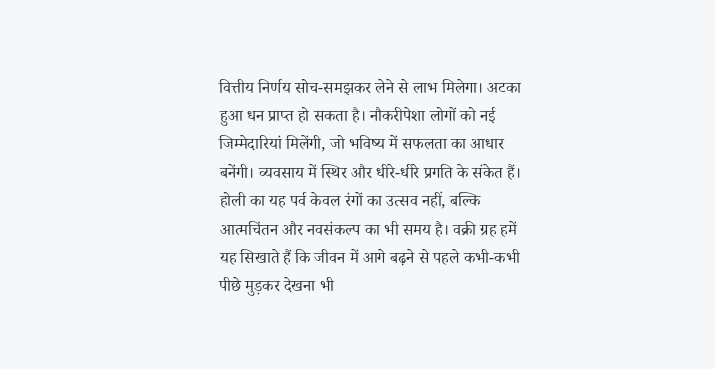वित्तीय निर्णय सोच-समझकर लेने से लाभ मिलेगा। अटका हुआ धन प्राप्त हो सकता है। नौकरीपेशा लोगों को नई जिम्मेदारियां मिलेंगी, जो भविष्य में सफलता का आधार बनेंगी। व्यवसाय में स्थिर और धीरे-धीरे प्रगति के संकेत हैं।
होली का यह पर्व केवल रंगों का उत्सव नहीं, बल्कि आत्मचिंतन और नवसंकल्प का भी समय है। वक्री ग्रह हमें यह सिखाते हैं कि जीवन में आगे बढ़ने से पहले कभी-कभी पीछे मुड़कर देखना भी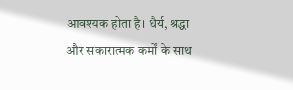आवश्यक होता है। धैर्य, श्रद्धा और सकारात्मक कर्मों के साथ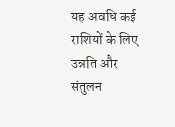यह अवधि कई राशियों के लिए उन्नति और संतुलन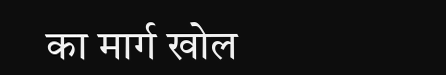का मार्ग खोल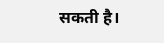सकती है।